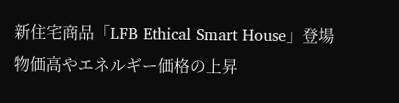新住宅商品「LFB Ethical Smart House」登場
物価高やエネルギー価格の上昇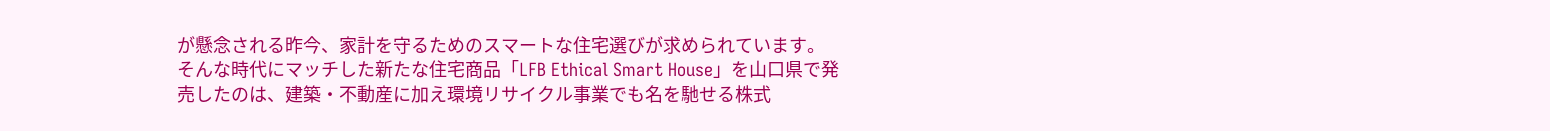が懸念される昨今、家計を守るためのスマートな住宅選びが求められています。そんな時代にマッチした新たな住宅商品「LFB Ethical Smart House」を山口県で発売したのは、建築・不動産に加え環境リサイクル事業でも名を馳せる株式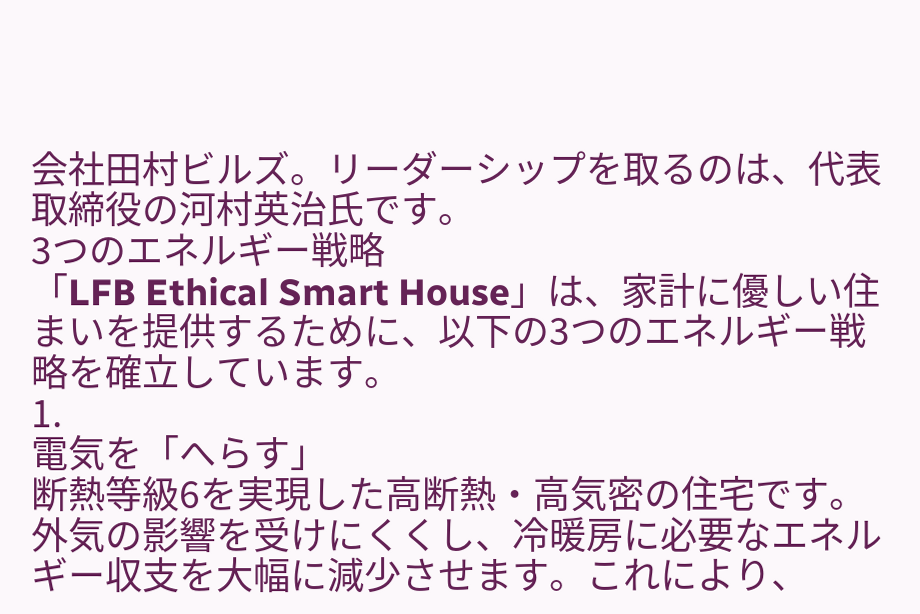会社田村ビルズ。リーダーシップを取るのは、代表取締役の河村英治氏です。
3つのエネルギー戦略
「LFB Ethical Smart House」は、家計に優しい住まいを提供するために、以下の3つのエネルギー戦略を確立しています。
1.
電気を「へらす」
断熱等級6を実現した高断熱・高気密の住宅です。外気の影響を受けにくくし、冷暖房に必要なエネルギー収支を大幅に減少させます。これにより、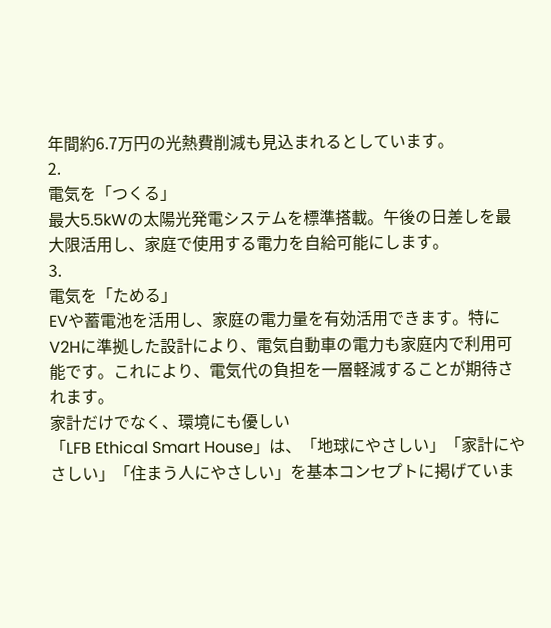年間約6.7万円の光熱費削減も見込まれるとしています。
2.
電気を「つくる」
最大5.5kWの太陽光発電システムを標準搭載。午後の日差しを最大限活用し、家庭で使用する電力を自給可能にします。
3.
電気を「ためる」
EVや蓄電池を活用し、家庭の電力量を有効活用できます。特にV2Hに準拠した設計により、電気自動車の電力も家庭内で利用可能です。これにより、電気代の負担を一層軽減することが期待されます。
家計だけでなく、環境にも優しい
「LFB Ethical Smart House」は、「地球にやさしい」「家計にやさしい」「住まう人にやさしい」を基本コンセプトに掲げていま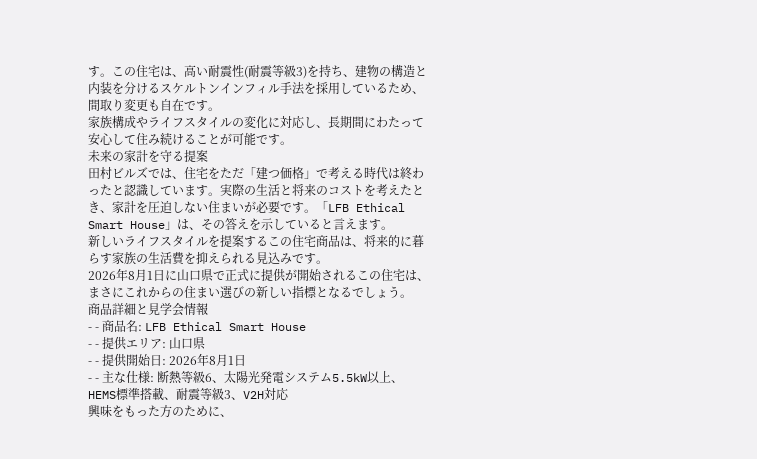す。この住宅は、高い耐震性(耐震等級3)を持ち、建物の構造と内装を分けるスケルトンインフィル手法を採用しているため、間取り変更も自在です。
家族構成やライフスタイルの変化に対応し、長期間にわたって安心して住み続けることが可能です。
未来の家計を守る提案
田村ビルズでは、住宅をただ「建つ価格」で考える時代は終わったと認識しています。実際の生活と将来のコストを考えたとき、家計を圧迫しない住まいが必要です。「LFB Ethical Smart House」は、その答えを示していると言えます。
新しいライフスタイルを提案するこの住宅商品は、将来的に暮らす家族の生活費を抑えられる見込みです。
2026年8月1日に山口県で正式に提供が開始されるこの住宅は、まさにこれからの住まい選びの新しい指標となるでしょう。
商品詳細と見学会情報
- - 商品名: LFB Ethical Smart House
- - 提供エリア: 山口県
- - 提供開始日: 2026年8月1日
- - 主な仕様: 断熱等級6、太陽光発電システム5.5kW以上、HEMS標準搭載、耐震等級3、V2H対応
興味をもった方のために、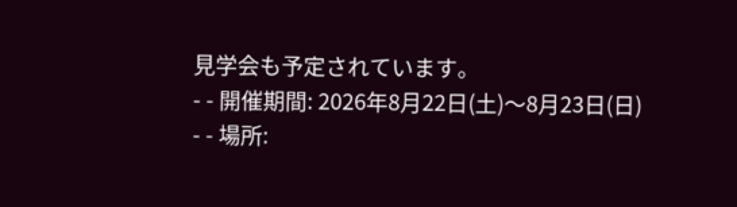見学会も予定されています。
- - 開催期間: 2026年8月22日(土)〜8月23日(日)
- - 場所: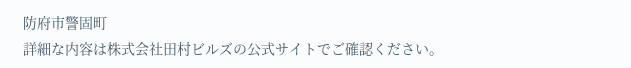防府市警固町
詳細な内容は株式会社田村ビルズの公式サイトでご確認ください。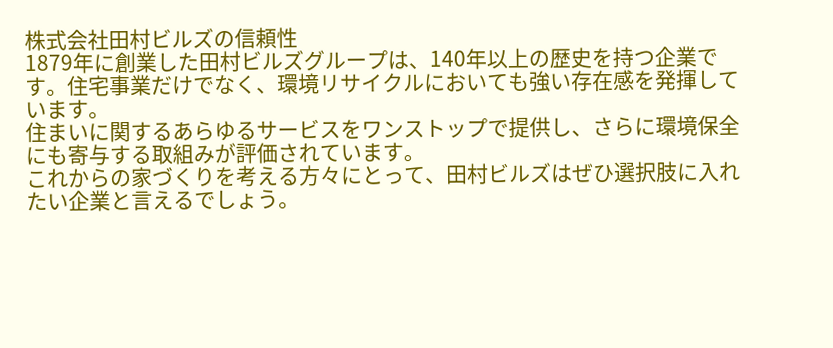株式会社田村ビルズの信頼性
1879年に創業した田村ビルズグループは、140年以上の歴史を持つ企業です。住宅事業だけでなく、環境リサイクルにおいても強い存在感を発揮しています。
住まいに関するあらゆるサービスをワンストップで提供し、さらに環境保全にも寄与する取組みが評価されています。
これからの家づくりを考える方々にとって、田村ビルズはぜひ選択肢に入れたい企業と言えるでしょう。